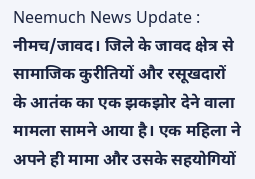Neemuch News Update : नीमच/जावद। जिले के जावद क्षेत्र से सामाजिक कुरीतियों और रसूखदारों के आतंक का एक झकझोर देने वाला मामला सामने आया है। एक महिला ने अपने ही मामा और उसके सहयोगियों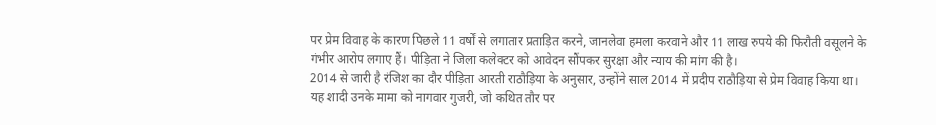पर प्रेम विवाह के कारण पिछले 11 वर्षों से लगातार प्रताड़ित करने, जानलेवा हमला करवाने और 11 लाख रुपये की फिरौती वसूलने के गंभीर आरोप लगाए हैं। पीड़िता ने जिला कलेक्टर को आवेदन सौंपकर सुरक्षा और न्याय की मांग की है।
2014 से जारी है रंजिश का दौर पीड़िता आरती राठौड़िया के अनुसार, उन्होंने साल 2014 में प्रदीप राठौड़िया से प्रेम विवाह किया था। यह शादी उनके मामा को नागवार गुजरी, जो कथित तौर पर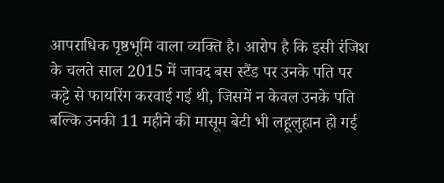आपराधिक पृष्ठभूमि वाला व्यक्ति है। आरोप है कि इसी रंजिश के चलते साल 2015 में जावद बस स्टैंड पर उनके पति पर कट्टे से फायरिंग करवाई गई थी, जिसमें न केवल उनके पति बल्कि उनकी 11 महीने की मासूम बेटी भी लहूलुहान हो गई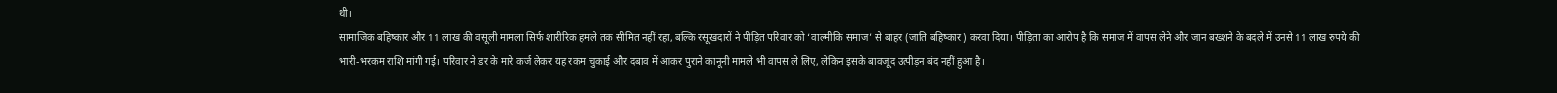थी।
सामाजिक बहिष्कार और 11 लाख की वसूली मामला सिर्फ शारीरिक हमले तक सीमित नहीं रहा, बल्कि रसूखदारों ने पीड़ित परिवार को ‘वाल्मीकि समाज’ से बाहर (जाति बहिष्कार) करवा दिया। पीड़िता का आरोप है कि समाज में वापस लेने और जान बख्शने के बदले में उनसे 11 लाख रुपये की भारी-भरकम राशि मांगी गई। परिवार ने डर के मारे कर्ज लेकर यह रकम चुकाई और दबाव में आकर पुराने कानूनी मामले भी वापस ले लिए, लेकिन इसके बावजूद उत्पीड़न बंद नहीं हुआ है।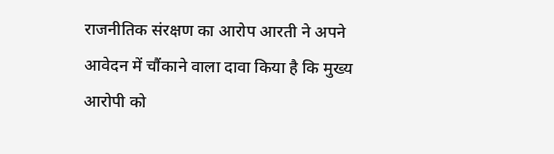राजनीतिक संरक्षण का आरोप आरती ने अपने आवेदन में चौंकाने वाला दावा किया है कि मुख्य आरोपी को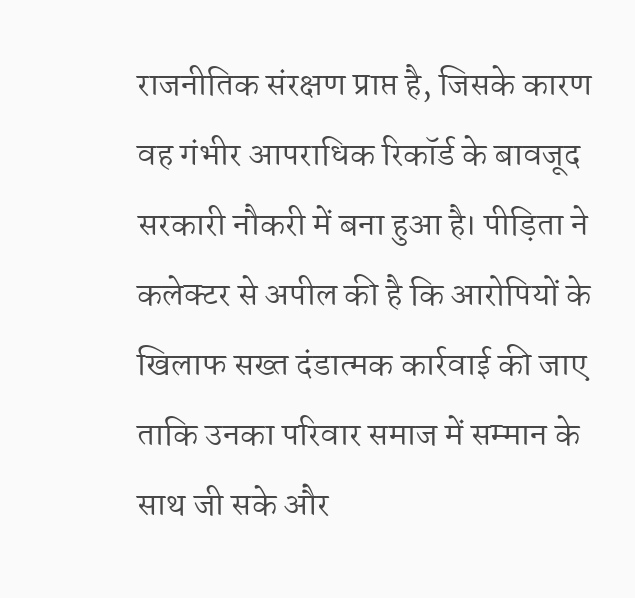राजनीतिक संरक्षण प्राप्त है, जिसके कारण वह गंभीर आपराधिक रिकॉर्ड के बावजूद सरकारी नौकरी में बना हुआ है। पीड़िता ने कलेक्टर से अपील की है कि आरोपियों के खिलाफ सख्त दंडात्मक कार्रवाई की जाए ताकि उनका परिवार समाज में सम्मान के साथ जी सके और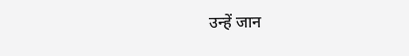उन्हें जान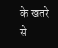के खतरे से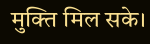मुक्ति मिल सके।